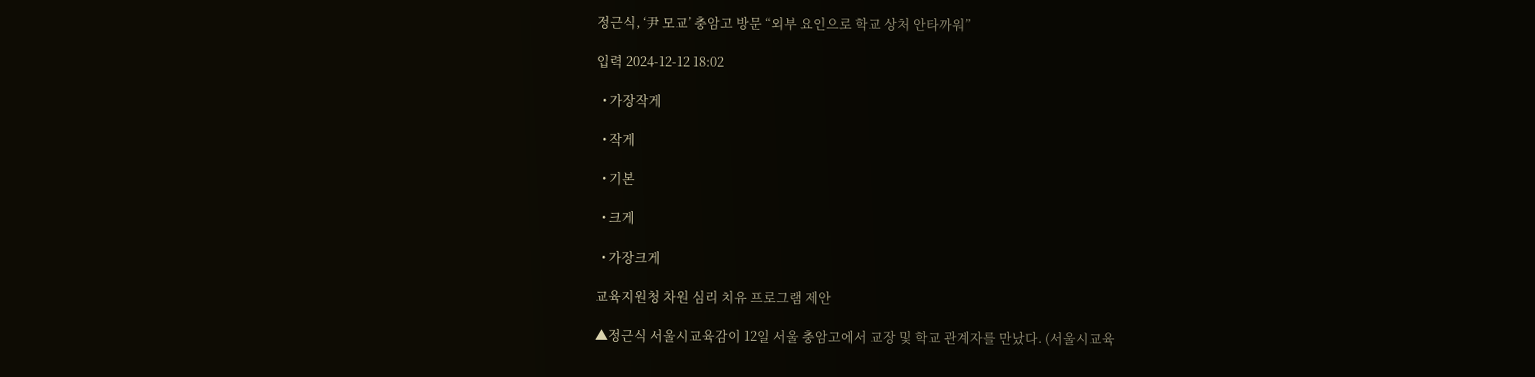정근식, ‘尹 모교’ 충암고 방문 “외부 요인으로 학교 상처 안타까워”

입력 2024-12-12 18:02

  • 가장작게

  • 작게

  • 기본

  • 크게

  • 가장크게

교육지원청 차원 심리 치유 프로그램 제안

▲정근식 서울시교육감이 12일 서울 충암고에서 교장 및 학교 관계자를 만났다. (서울시교육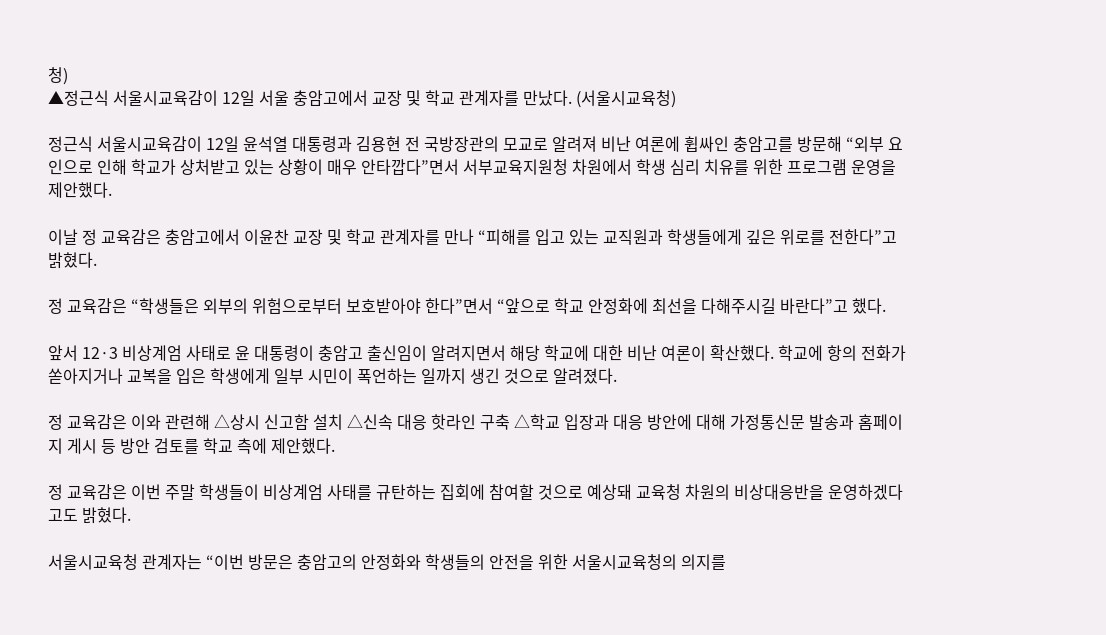청)
▲정근식 서울시교육감이 12일 서울 충암고에서 교장 및 학교 관계자를 만났다. (서울시교육청)

정근식 서울시교육감이 12일 윤석열 대통령과 김용현 전 국방장관의 모교로 알려져 비난 여론에 휩싸인 충암고를 방문해 “외부 요인으로 인해 학교가 상처받고 있는 상황이 매우 안타깝다”면서 서부교육지원청 차원에서 학생 심리 치유를 위한 프로그램 운영을 제안했다.

이날 정 교육감은 충암고에서 이윤찬 교장 및 학교 관계자를 만나 “피해를 입고 있는 교직원과 학생들에게 깊은 위로를 전한다”고 밝혔다.

정 교육감은 “학생들은 외부의 위험으로부터 보호받아야 한다”면서 “앞으로 학교 안정화에 최선을 다해주시길 바란다”고 했다.

앞서 12·3 비상계엄 사태로 윤 대통령이 충암고 출신임이 알려지면서 해당 학교에 대한 비난 여론이 확산했다. 학교에 항의 전화가 쏟아지거나 교복을 입은 학생에게 일부 시민이 폭언하는 일까지 생긴 것으로 알려졌다.

정 교육감은 이와 관련해 △상시 신고함 설치 △신속 대응 핫라인 구축 △학교 입장과 대응 방안에 대해 가정통신문 발송과 홈페이지 게시 등 방안 검토를 학교 측에 제안했다.

정 교육감은 이번 주말 학생들이 비상계엄 사태를 규탄하는 집회에 참여할 것으로 예상돼 교육청 차원의 비상대응반을 운영하겠다고도 밝혔다.

서울시교육청 관계자는 “이번 방문은 충암고의 안정화와 학생들의 안전을 위한 서울시교육청의 의지를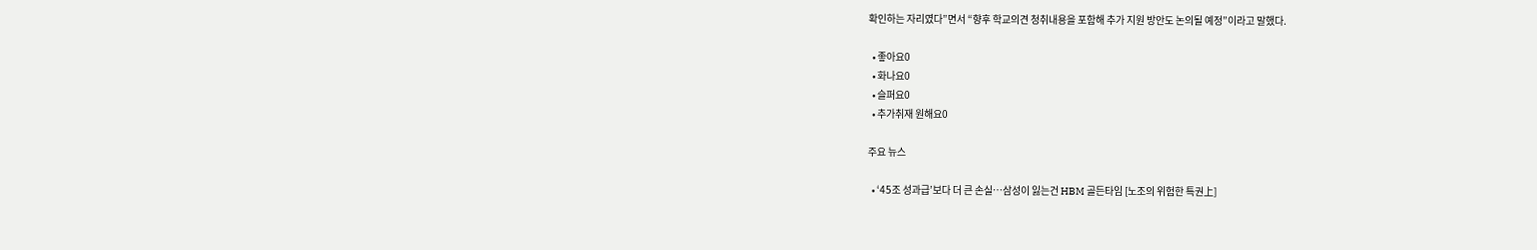확인하는 자리였다”면서 “향후 학교의견 청취내용을 포함해 추가 지원 방안도 논의될 예정”이라고 말했다.

  • 좋아요0
  • 화나요0
  • 슬퍼요0
  • 추가취재 원해요0

주요 뉴스

  • ‘45조 성과급’보다 더 큰 손실…삼성이 잃는건 HBM 골든타임 [노조의 위험한 특권上]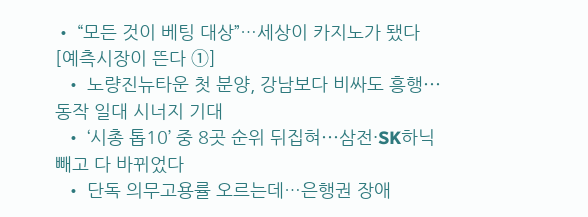• “모든 것이 베팅 대상”…세상이 카지노가 됐다 [예측시장이 뜬다 ①]
  • 노량진뉴타운 첫 분양, 강남보다 비싸도 흥행⋯동작 일대 시너지 기대
  • ‘시총 톱10’ 중 8곳 순위 뒤집혀⋯삼전·SK하닉 빼고 다 바뀌었다
  • 단독 의무고용률 오르는데…은행권 장애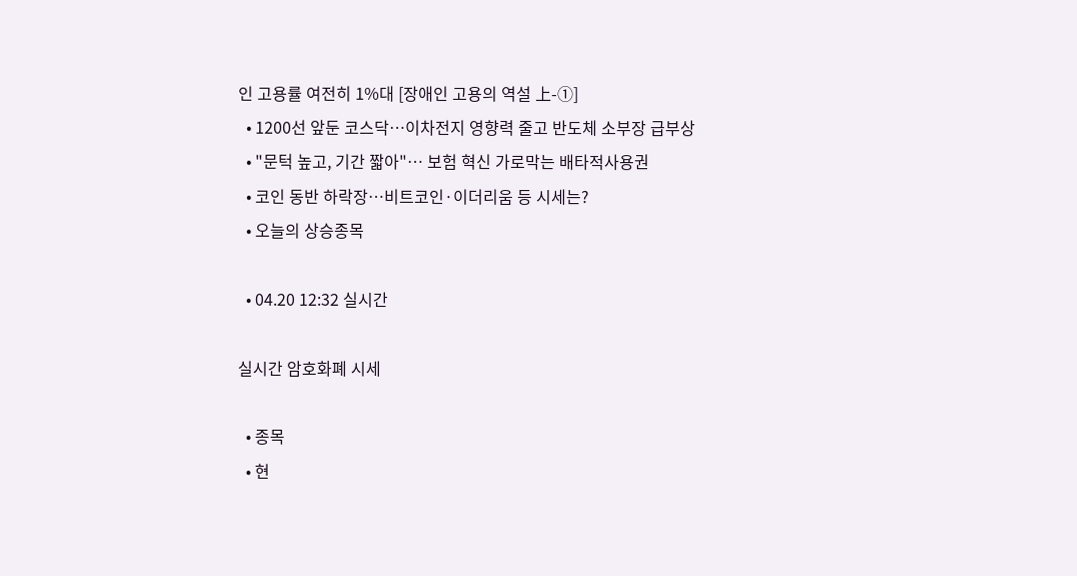인 고용률 여전히 1%대 [장애인 고용의 역설 上-①]
  • 1200선 앞둔 코스닥…이차전지 영향력 줄고 반도체 소부장 급부상
  • "문턱 높고, 기간 짧아"… 보험 혁신 가로막는 배타적사용권
  • 코인 동반 하락장…비트코인·이더리움 등 시세는?
  • 오늘의 상승종목

  • 04.20 12:32 실시간

실시간 암호화폐 시세

  • 종목
  • 현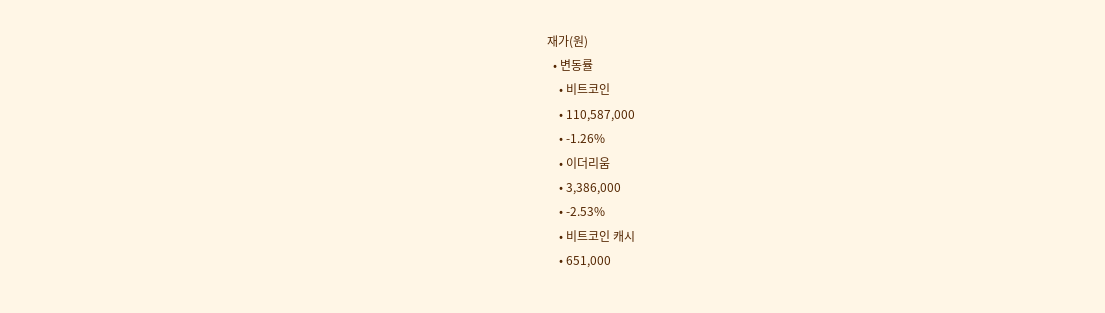재가(원)
  • 변동률
    • 비트코인
    • 110,587,000
    • -1.26%
    • 이더리움
    • 3,386,000
    • -2.53%
    • 비트코인 캐시
    • 651,000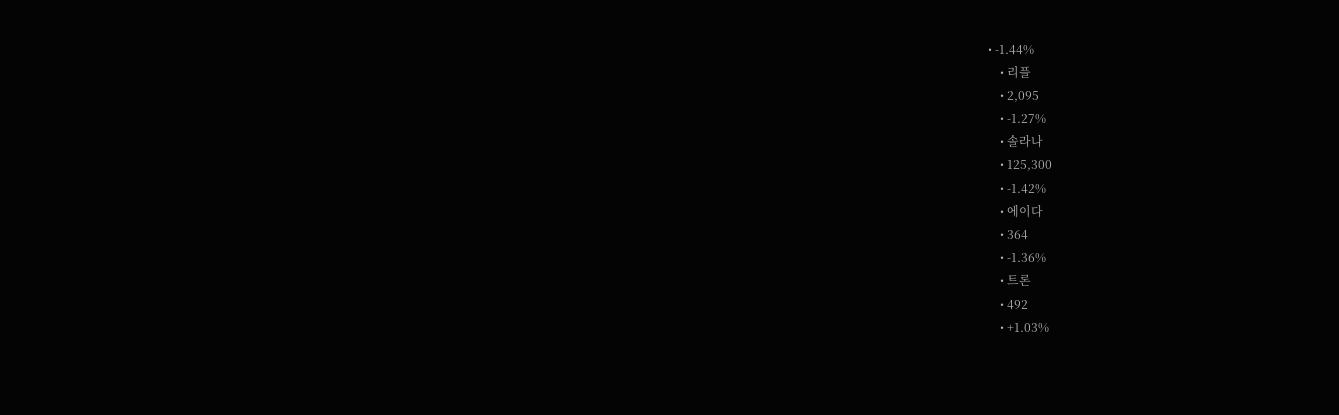• -1.44%
    • 리플
    • 2,095
    • -1.27%
    • 솔라나
    • 125,300
    • -1.42%
    • 에이다
    • 364
    • -1.36%
    • 트론
    • 492
    • +1.03%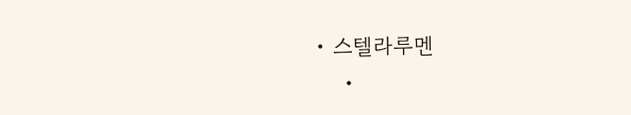• 스텔라루멘
    •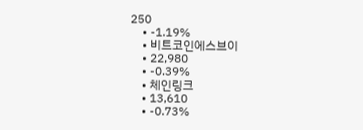250
    • -1.19%
    • 비트코인에스브이
    • 22,980
    • -0.39%
    • 체인링크
    • 13,610
    • -0.73%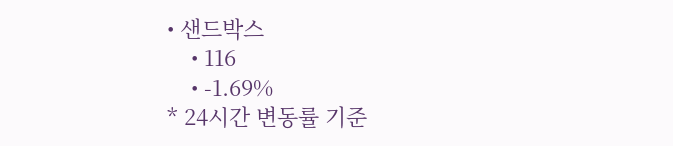• 샌드박스
    • 116
    • -1.69%
* 24시간 변동률 기준